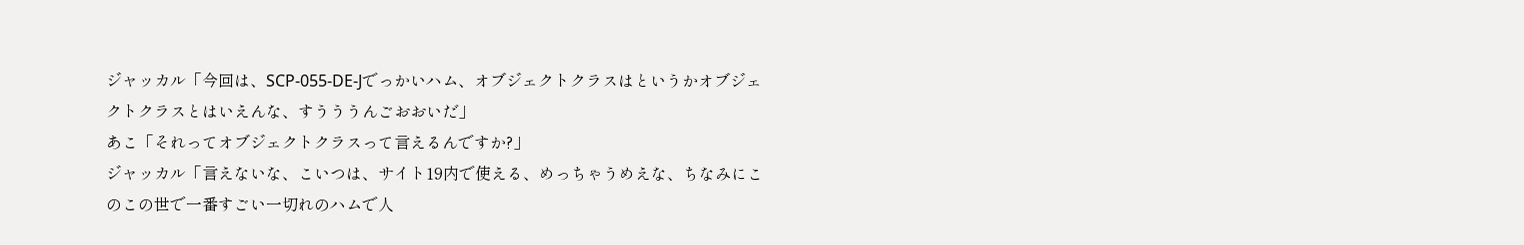ジャッカル「今回は、SCP-055-DE-Jでっかいハム、オブジェクトクラスはというかオブジェクトクラスとはいえんな、すうううんごおおいだ」
あこ「それってオブジェクトクラスって言えるんですか?」
ジャッカル「言えないな、こいつは、サイト19内で使える、めっちゃうめえな、ちなみにこのこの世で一番すごい一切れのハムで人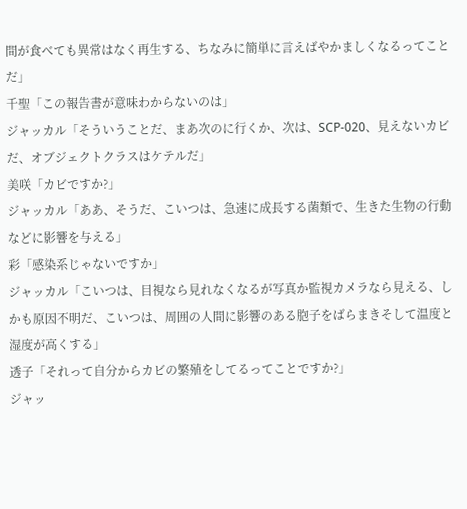間が食べても異常はなく再生する、ちなみに簡単に言えばやかましくなるってことだ」
千聖「この報告書が意味わからないのは」
ジャッカル「そういうことだ、まあ次のに行くか、次は、SCP-020、見えないカビだ、オブジェクトクラスはケテルだ」
美咲「カビですか?」
ジャッカル「ああ、そうだ、こいつは、急速に成長する菌類で、生きた生物の行動などに影響を与える」
彩「感染系じゃないですか」
ジャッカル「こいつは、目視なら見れなくなるが写真か監視カメラなら見える、しかも原因不明だ、こいつは、周囲の人間に影響のある胞子をばらまきそして温度と湿度が高くする」
透子「それって自分からカビの繁殖をしてるってことですか?」
ジャッ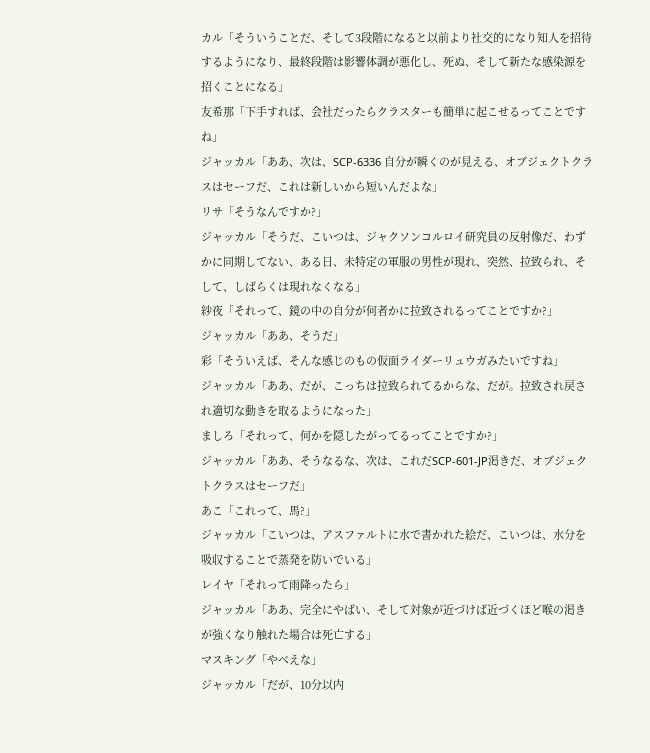カル「そういうことだ、そして3段階になると以前より社交的になり知人を招待するようになり、最終段階は影響体調が悪化し、死ぬ、そして新たな感染源を招くことになる」
友希那「下手すれば、会社だったらクラスターも簡単に起こせるってことですね」
ジャッカル「ああ、次は、SCP-6336 自分が瞬くのが見える、オブジェクトクラスはセーフだ、これは新しいから短いんだよな」
リサ「そうなんですか?」
ジャッカル「そうだ、こいつは、ジャクソンコルロイ研究員の反射像だ、わずかに同期してない、ある日、未特定の軍服の男性が現れ、突然、拉致られ、そして、しばらくは現れなくなる」
紗夜「それって、鏡の中の自分が何者かに拉致されるってことですか?」
ジャッカル「ああ、そうだ」
彩「そういえば、そんな感じのもの仮面ライダーリュウガみたいですね」
ジャッカル「ああ、だが、こっちは拉致られてるからな、だが。拉致され戻され適切な動きを取るようになった」
ましろ「それって、何かを隠したがってるってことですか?」
ジャッカル「ああ、そうなるな、次は、これだSCP-601-JP渇きだ、オブジェクトクラスはセーフだ」
あこ「これって、馬?」
ジャッカル「こいつは、アスファルトに水で書かれた絵だ、こいつは、水分を吸収することで蒸発を防いでいる」
レイヤ「それって雨降ったら」
ジャッカル「ああ、完全にやばい、そして対象が近づけば近づくほど喉の渇きが強くなり触れた場合は死亡する」
マスキング「やべえな」
ジャッカル「だが、10分以内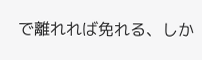で離れれば免れる、しか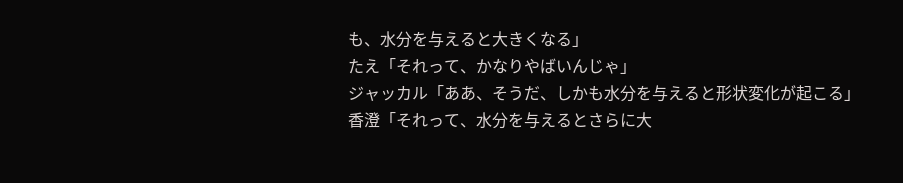も、水分を与えると大きくなる」
たえ「それって、かなりやばいんじゃ」
ジャッカル「ああ、そうだ、しかも水分を与えると形状変化が起こる」
香澄「それって、水分を与えるとさらに大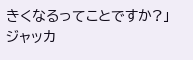きくなるってことですか?」
ジャッカ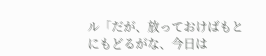ル「だが、放っておけばもとにもどるがな、今日は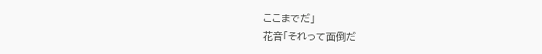ここまでだ」
花音「それって面倒だ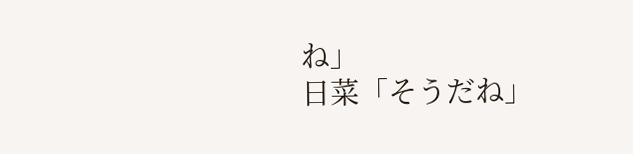ね」
日菜「そうだね」